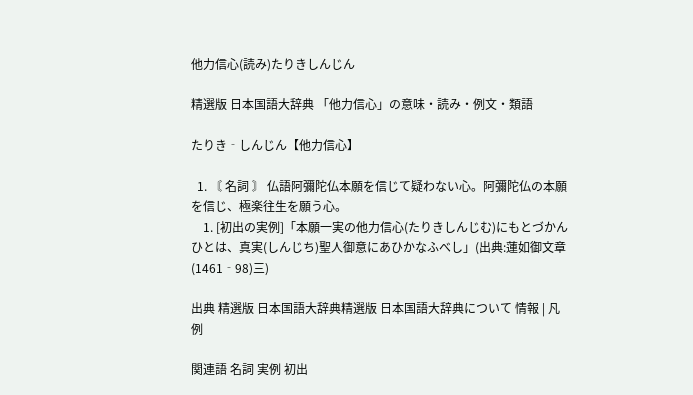他力信心(読み)たりきしんじん

精選版 日本国語大辞典 「他力信心」の意味・読み・例文・類語

たりき‐しんじん【他力信心】

  1. 〘 名詞 〙 仏語阿彌陀仏本願を信じて疑わない心。阿彌陀仏の本願を信じ、極楽往生を願う心。
    1. [初出の実例]「本願一実の他力信心(たりきしんじむ)にもとづかんひとは、真実(しんじち)聖人御意にあひかなふべし」(出典:蓮如御文章(1461‐98)三)

出典 精選版 日本国語大辞典精選版 日本国語大辞典について 情報 | 凡例

関連語 名詞 実例 初出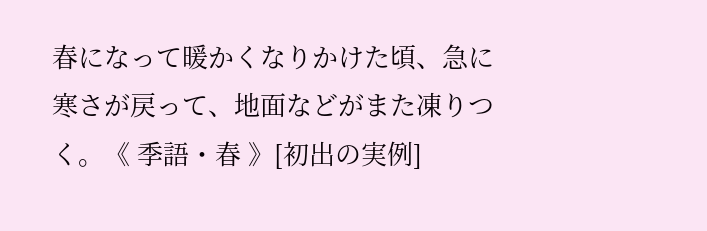春になって暖かくなりかけた頃、急に寒さが戻って、地面などがまた凍りつく。《 季語・春 》[初出の実例]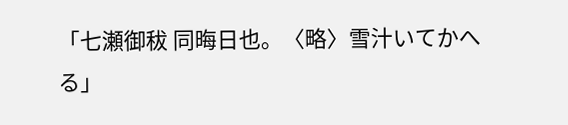「七瀬御秡 同晦日也。〈略〉雪汁いてかへる」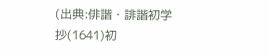(出典:俳諧・誹諧初学抄(1641)初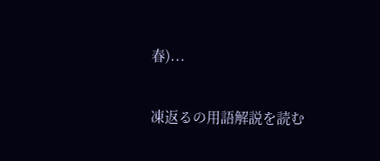春)...

凍返るの用語解説を読む